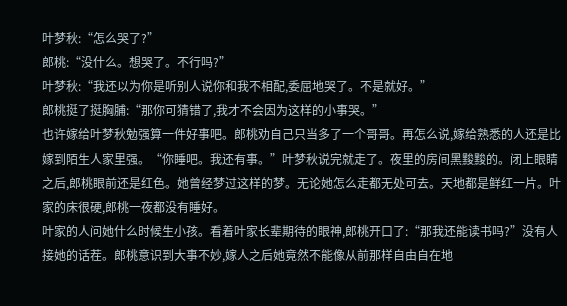叶梦秋:“怎么哭了?”
郎桃:“没什么。想哭了。不行吗?”
叶梦秋:“我还以为你是听别人说你和我不相配,委屈地哭了。不是就好。”
郎桃挺了挺胸脯:“那你可猜错了,我才不会因为这样的小事哭。”
也许嫁给叶梦秋勉强算一件好事吧。郎桃劝自己只当多了一个哥哥。再怎么说,嫁给熟悉的人还是比嫁到陌生人家里强。“你睡吧。我还有事。”叶梦秋说完就走了。夜里的房间黑黢黢的。闭上眼睛之后,郎桃眼前还是红色。她曾经梦过这样的梦。无论她怎么走都无处可去。天地都是鲜红一片。叶家的床很硬,郎桃一夜都没有睡好。
叶家的人问她什么时候生小孩。看着叶家长辈期待的眼神,郎桃开口了:“那我还能读书吗?”没有人接她的话茬。郎桃意识到大事不妙,嫁人之后她竟然不能像从前那样自由自在地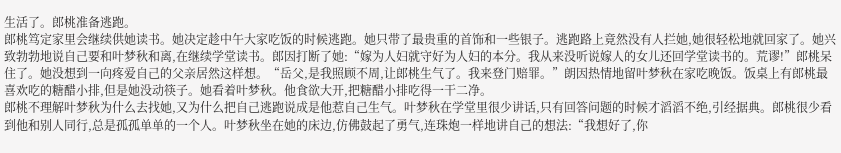生活了。郎桃准备逃跑。
郎桃笃定家里会继续供她读书。她决定趁中午大家吃饭的时候逃跑。她只带了最贵重的首饰和一些银子。逃跑路上竟然没有人拦她,她很轻松地就回家了。她兴致勃勃地说自己要和叶梦秋和离,在继续学堂读书。郎因打断了她:“嫁为人妇就守好为人妇的本分。我从来没听说嫁人的女儿还回学堂读书的。荒谬!”郎桃呆住了。她没想到一向疼爱自己的父亲居然这样想。“岳父,是我照顾不周,让郎桃生气了。我来登门赔罪。”朗因热情地留叶梦秋在家吃晚饭。饭桌上有郎桃最喜欢吃的糖醋小排,但是她没动筷子。她看着叶梦秋。他食欲大开,把糖醋小排吃得一干二净。
郎桃不理解叶梦秋为什么去找她,又为什么把自己逃跑说成是他惹自己生气。叶梦秋在学堂里很少讲话,只有回答问题的时候才滔滔不绝,引经据典。郎桃很少看到他和别人同行,总是孤孤单单的一个人。叶梦秋坐在她的床边,仿佛鼓起了勇气,连珠炮一样地讲自己的想法:“我想好了,你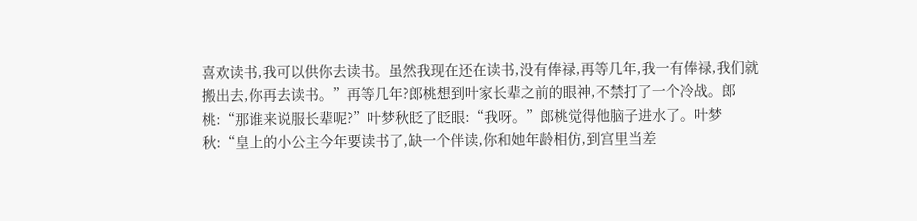喜欢读书,我可以供你去读书。虽然我现在还在读书,没有俸禄,再等几年,我一有俸禄,我们就搬出去,你再去读书。”再等几年?郎桃想到叶家长辈之前的眼神,不禁打了一个冷战。郎桃:“那谁来说服长辈呢?”叶梦秋眨了眨眼:“我呀。”郎桃觉得他脑子进水了。叶梦秋:“皇上的小公主今年要读书了,缺一个伴读,你和她年龄相仿,到宫里当差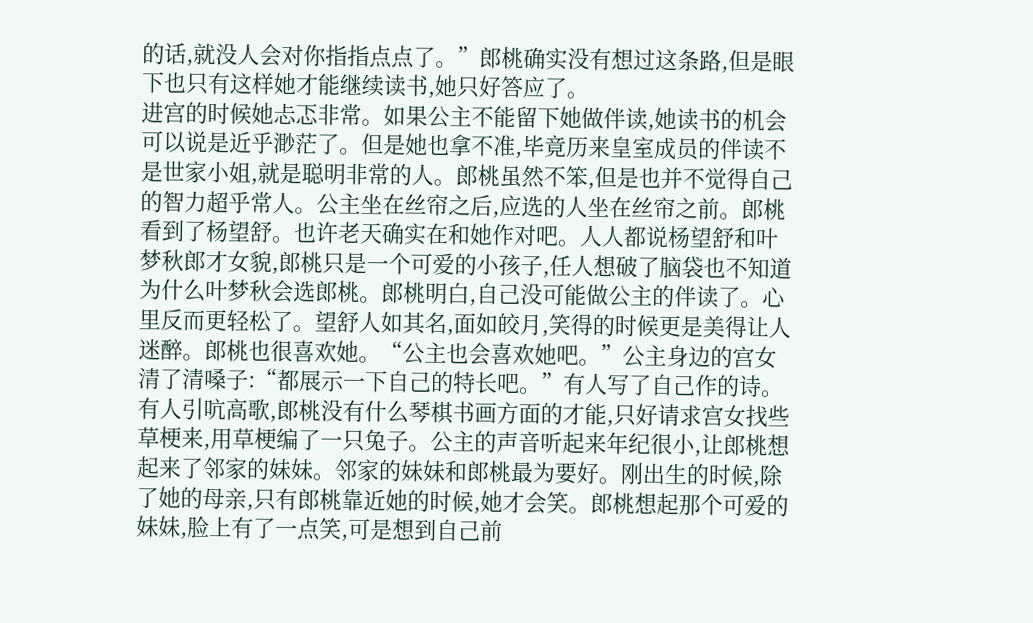的话,就没人会对你指指点点了。”郎桃确实没有想过这条路,但是眼下也只有这样她才能继续读书,她只好答应了。
进宫的时候她忐忑非常。如果公主不能留下她做伴读,她读书的机会可以说是近乎渺茫了。但是她也拿不准,毕竟历来皇室成员的伴读不是世家小姐,就是聪明非常的人。郎桃虽然不笨,但是也并不觉得自己的智力超乎常人。公主坐在丝帘之后,应选的人坐在丝帘之前。郎桃看到了杨望舒。也许老天确实在和她作对吧。人人都说杨望舒和叶梦秋郎才女貌,郎桃只是一个可爱的小孩子,任人想破了脑袋也不知道为什么叶梦秋会选郎桃。郎桃明白,自己没可能做公主的伴读了。心里反而更轻松了。望舒人如其名,面如皎月,笑得的时候更是美得让人迷醉。郎桃也很喜欢她。“公主也会喜欢她吧。”公主身边的宫女清了清嗓子:“都展示一下自己的特长吧。”有人写了自己作的诗。有人引吭高歌,郎桃没有什么琴棋书画方面的才能,只好请求宫女找些草梗来,用草梗编了一只兔子。公主的声音听起来年纪很小,让郎桃想起来了邻家的妹妹。邻家的妹妹和郎桃最为要好。刚出生的时候,除了她的母亲,只有郎桃靠近她的时候,她才会笑。郎桃想起那个可爱的妹妹,脸上有了一点笑,可是想到自己前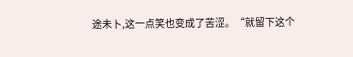途未卜,这一点笑也变成了苦涩。“就留下这个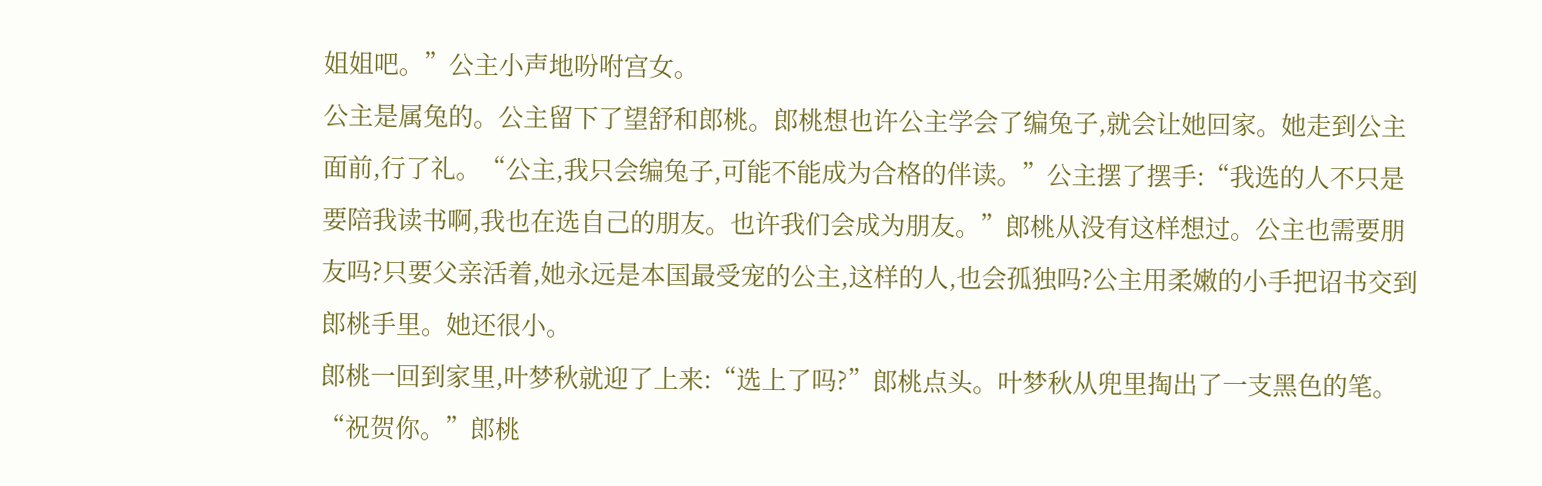姐姐吧。”公主小声地吩咐宫女。
公主是属兔的。公主留下了望舒和郎桃。郎桃想也许公主学会了编兔子,就会让她回家。她走到公主面前,行了礼。“公主,我只会编兔子,可能不能成为合格的伴读。”公主摆了摆手:“我选的人不只是要陪我读书啊,我也在选自己的朋友。也许我们会成为朋友。”郎桃从没有这样想过。公主也需要朋友吗?只要父亲活着,她永远是本国最受宠的公主,这样的人,也会孤独吗?公主用柔嫩的小手把诏书交到郎桃手里。她还很小。
郎桃一回到家里,叶梦秋就迎了上来:“选上了吗?”郎桃点头。叶梦秋从兜里掏出了一支黑色的笔。“祝贺你。”郎桃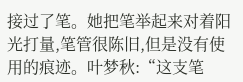接过了笔。她把笔举起来对着阳光打量,笔管很陈旧,但是没有使用的痕迹。叶梦秋:“这支笔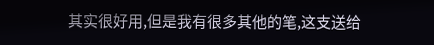其实很好用,但是我有很多其他的笔,这支送给